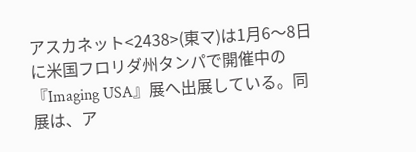アスカネット<2438>(東マ)は1月6〜8日に米国フロリダ州タンパで開催中の『Imaging USA』展へ出展している。同展は、ア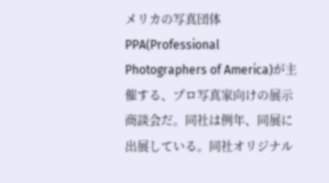メリカの写真団体PPA(Professional Photographers of America)が主催する、プロ写真家向けの展示商談会だ。同社は例年、同展に出展している。同社オリジナル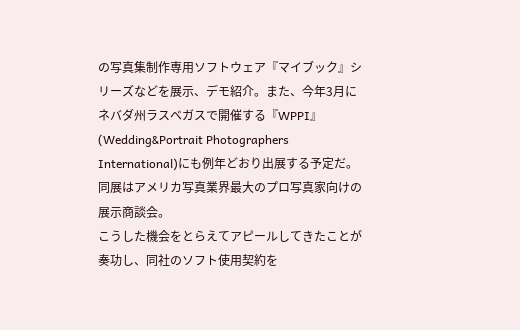の写真集制作専用ソフトウェア『マイブック』シリーズなどを展示、デモ紹介。また、今年3月にネバダ州ラスベガスで開催する『WPPI』(Wedding&Portrait Photographers International)にも例年どおり出展する予定だ。同展はアメリカ写真業界最大のプロ写真家向けの展示商談会。
こうした機会をとらえてアピールしてきたことが奏功し、同社のソフト使用契約を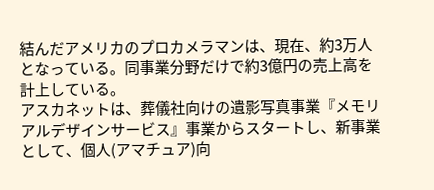結んだアメリカのプロカメラマンは、現在、約3万人となっている。同事業分野だけで約3億円の売上高を計上している。
アスカネットは、葬儀社向けの遺影写真事業『メモリアルデザインサービス』事業からスタートし、新事業として、個人(アマチュア)向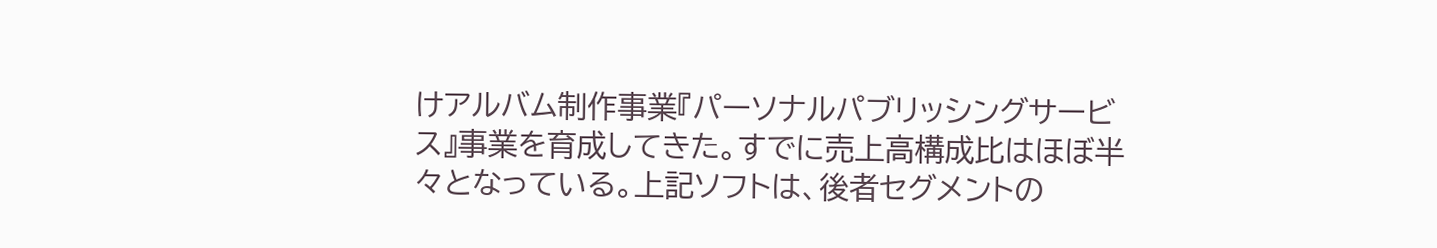けアルバム制作事業『パーソナルパブリッシングサービス』事業を育成してきた。すでに売上高構成比はほぼ半々となっている。上記ソフトは、後者セグメントの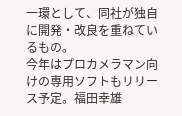一環として、同社が独自に開発・改良を重ねているもの。
今年はプロカメラマン向けの専用ソフトもリリース予定。福田幸雄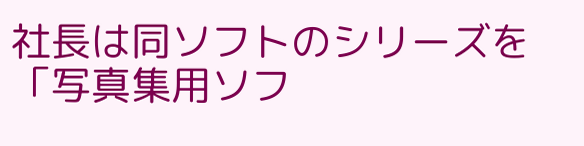社長は同ソフトのシリーズを「写真集用ソフ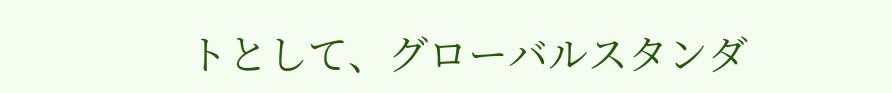トとして、グローバルスタンダ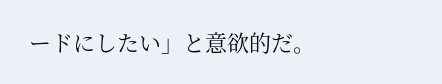ードにしたい」と意欲的だ。